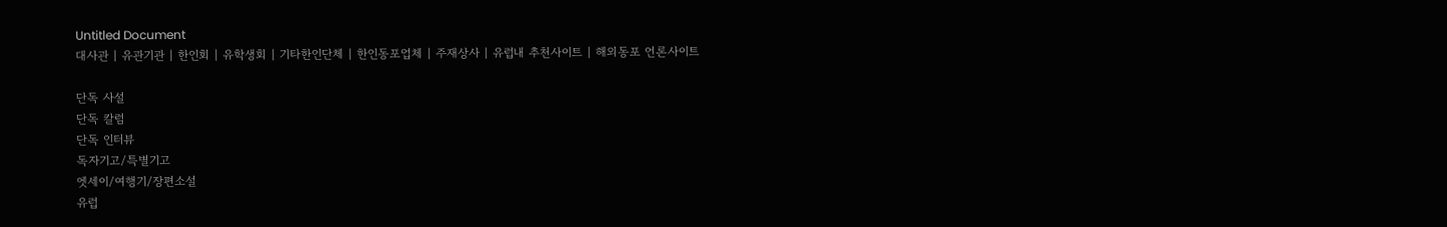Untitled Document
대사관 | 유관기관 | 한인회 | 유학생회 | 기타한인단체 | 한인동포업체 | 주재상사 | 유럽내 추천사이트 | 해외동포 언론사이트

단독 사설
단독 칼럼
단독 인터뷰
독자기고/특별기고
엣세이/여행기/장편소설
유럽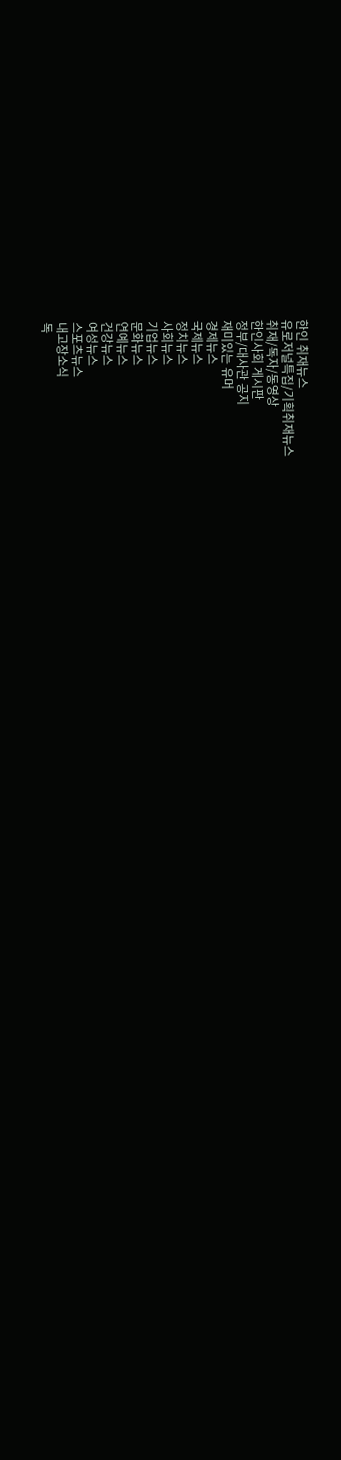한인 취재뉴스
유로저널특집/기획취재뉴스
취재/독자/동영상
한인사회 게시판
정부/대사관 공지
재미있는 유머
경제뉴스
국제뉴스
정치뉴스
사회뉴스
기업뉴스
문화뉴스
연예뉴스
건강뉴스
여성뉴스
스포츠뉴스
내고장소식
독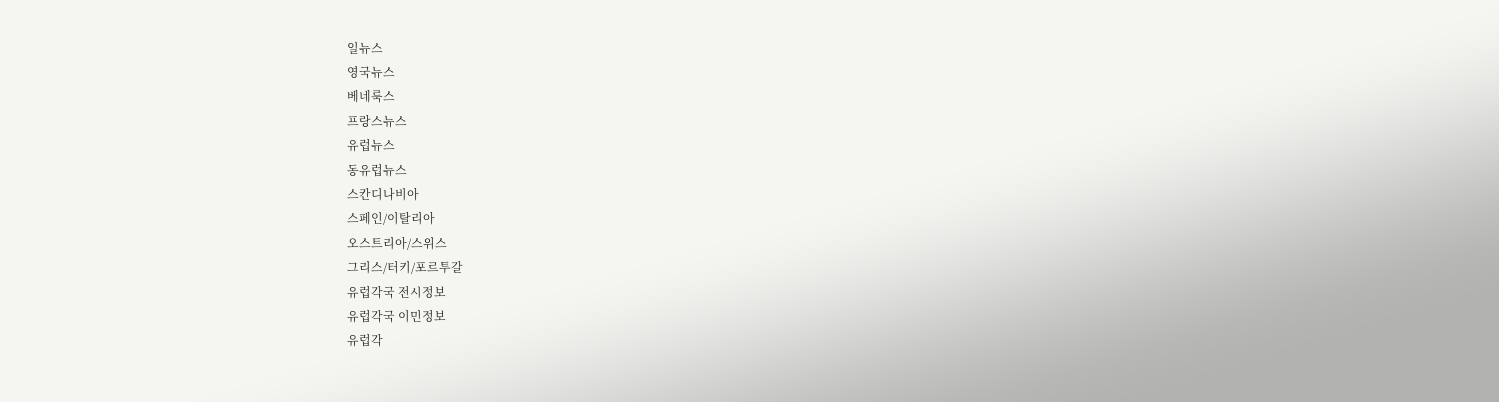일뉴스
영국뉴스
베네룩스
프랑스뉴스
유럽뉴스
동유럽뉴스
스칸디나비아
스페인/이탈리아
오스트리아/스위스
그리스/터키/포르투갈
유럽각국 전시정보
유럽각국 이민정보
유럽각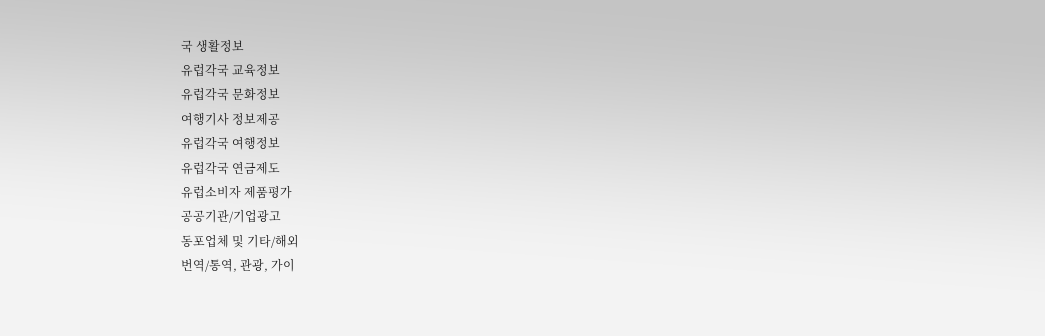국 생활정보
유럽각국 교육정보
유럽각국 문화정보
여행기사 정보제공
유럽각국 여행정보
유럽각국 연금제도
유럽소비자 제품평가
공공기관/기업광고
동포업체 및 기타/해외
번역/통역, 관광, 가이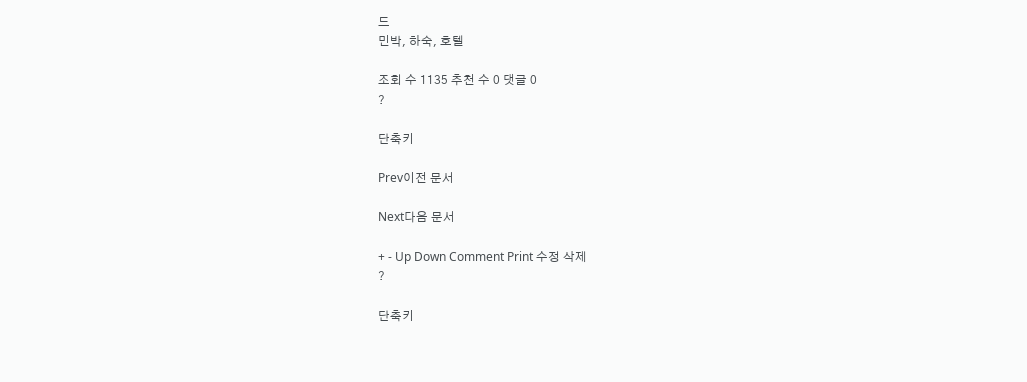드
민박, 하숙, 호텔

조회 수 1135 추천 수 0 댓글 0
?

단축키

Prev이전 문서

Next다음 문서

+ - Up Down Comment Print 수정 삭제
?

단축키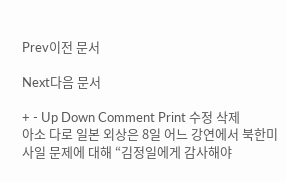Prev이전 문서

Next다음 문서

+ - Up Down Comment Print 수정 삭제
아소 다로 일본 외상은 8일 어느 강연에서 북한미사일 문제에 대해 “김정일에게 감사해야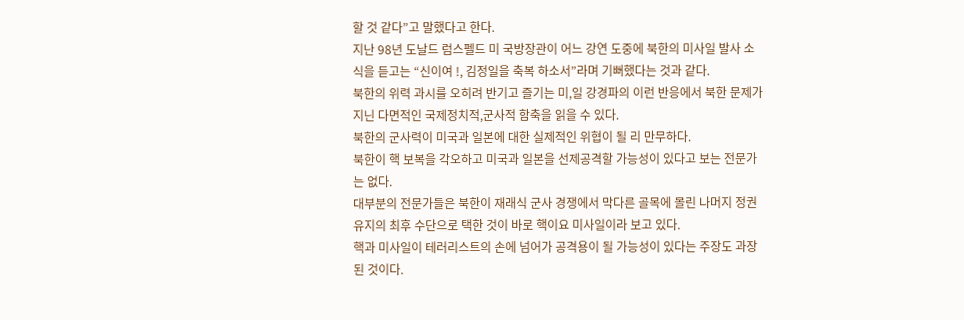할 것 같다”고 말했다고 한다.
지난 98년 도날드 럼스펠드 미 국방장관이 어느 강연 도중에 북한의 미사일 발사 소식을 듣고는 “신이여 !, 김정일을 축복 하소서”라며 기뻐했다는 것과 같다.
북한의 위력 과시를 오히려 반기고 즐기는 미,일 강경파의 이런 반응에서 북한 문제가 지닌 다면적인 국제정치적,군사적 함축을 읽을 수 있다.
북한의 군사력이 미국과 일본에 대한 실제적인 위협이 될 리 만무하다.
북한이 핵 보복을 각오하고 미국과 일본을 선제공격할 가능성이 있다고 보는 전문가는 없다.
대부분의 전문가들은 북한이 재래식 군사 경쟁에서 막다른 골목에 몰린 나머지 정권 유지의 최후 수단으로 택한 것이 바로 핵이요 미사일이라 보고 있다.
핵과 미사일이 테러리스트의 손에 넘어가 공격용이 될 가능성이 있다는 주장도 과장된 것이다.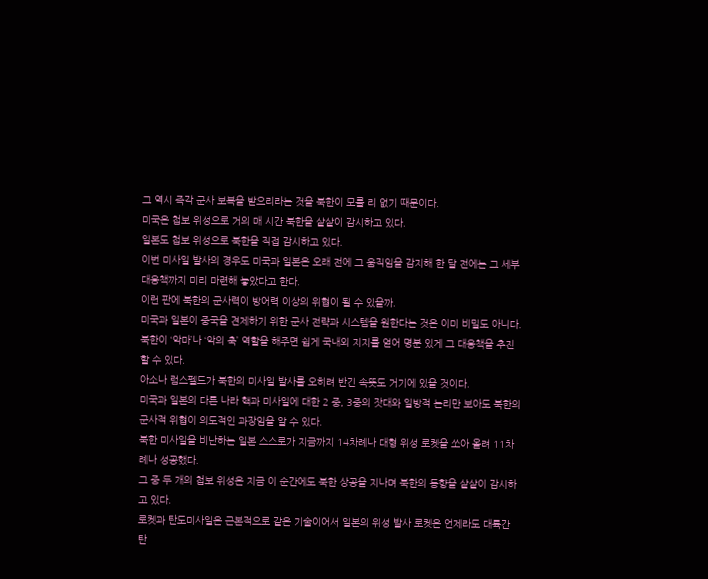그 역시 즉각 군사 보복을 받으리라는 것을 북한이 모를 리 없기 때문이다.
미국은 첩보 위성으로 거의 매 시간 북한을 샅샅이 감시하고 있다.
일본도 첩보 위성으로 북한을 직접 감시하고 있다.
이번 미사일 발사의 경우도 미국과 일본은 오래 전에 그 움직임을 감지해 한 달 전에는 그 세부 대응책까지 미리 마련해 놓았다고 한다.
이런 판에 북한의 군사력이 방어력 이상의 위협이 될 수 있을까.
미국과 일본이 중국을 견제하기 위한 군사 전략과 시스템을 원한다는 것은 이미 비밀도 아니다.
북한이 ‘악마’나 ‘악의 축’ 역할을 해주면 쉽게 국내외 지지를 얻어 명분 있게 그 대응책을 추진할 수 있다.
아소나 럼스펠드가 북한의 미사일 발사를 오히려 반긴 속뜻도 거기에 있을 것이다.
미국과 일본의 다른 나라 핵과 미사일에 대한 2 중, 3중의 잣대와 일방적 논리만 보아도 북한의 군사적 위협이 의도적인 과장임을 알 수 있다.
북한 미사일을 비난하는 일본 스스로가 지금까지 14차례나 대형 위성 로켓을 쏘아 올려 11차례나 성공했다.
그 중 두 개의 첩보 위성은 지금 이 순간에도 북한 상공을 지나며 북한의 동향을 샅샅이 감시하고 있다.
로켓과 탄도미사일은 근본적으로 같은 기술이어서 일본의 위성 발사 로켓은 언제라도 대륙간 탄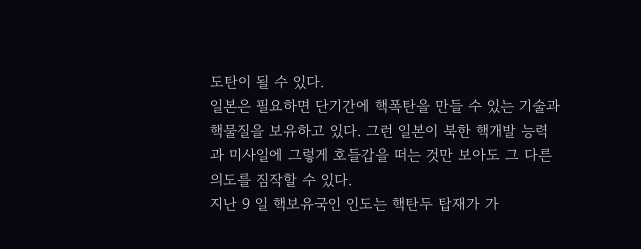도탄이 될 수 있다.
일본은 필요하면 단기간에 핵폭탄을 만들 수 있는 기술과 핵물질을 보유하고 있다. 그런 일본이 북한 핵개발 능력과 미사일에 그렇게 호들갑을 떠는 것만 보아도 그 다른 의도를 짐작할 수 있다.
지난 9 일 핵보유국인 인도는 핵탄두 탑재가 가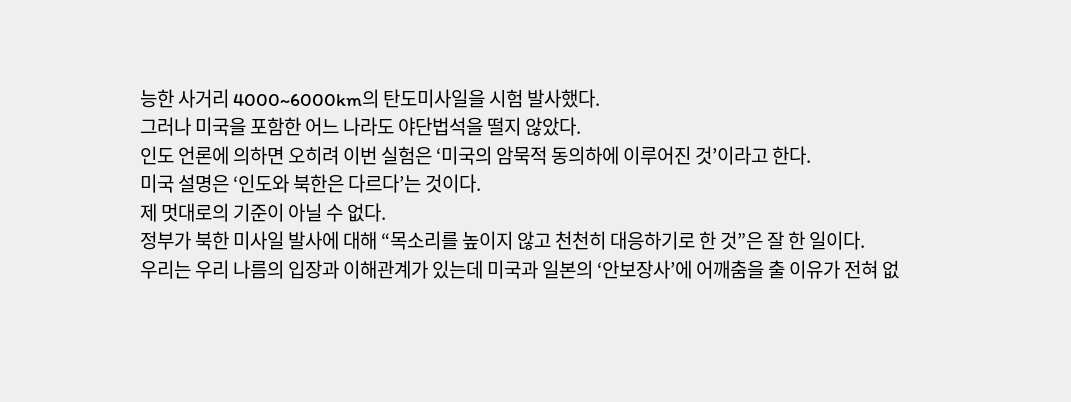능한 사거리 4000~6000km의 탄도미사일을 시험 발사했다.
그러나 미국을 포함한 어느 나라도 야단법석을 떨지 않았다.
인도 언론에 의하면 오히려 이번 실험은 ‘미국의 암묵적 동의하에 이루어진 것’이라고 한다.
미국 설명은 ‘인도와 북한은 다르다’는 것이다.
제 멋대로의 기준이 아닐 수 없다.
정부가 북한 미사일 발사에 대해 “목소리를 높이지 않고 천천히 대응하기로 한 것”은 잘 한 일이다.
우리는 우리 나름의 입장과 이해관계가 있는데 미국과 일본의 ‘안보장사’에 어깨춤을 출 이유가 전혀 없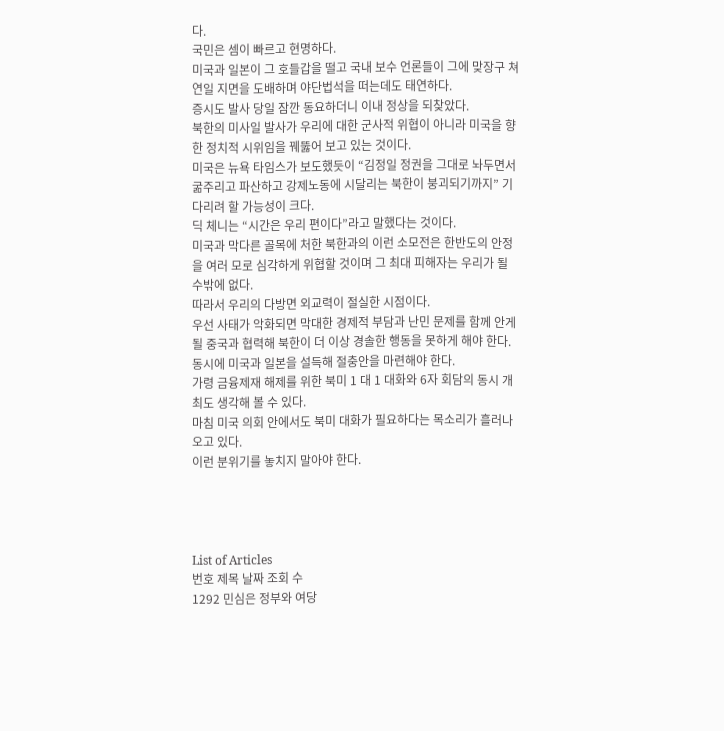다.
국민은 셈이 빠르고 현명하다.
미국과 일본이 그 호들갑을 떨고 국내 보수 언론들이 그에 맞장구 쳐 연일 지면을 도배하며 야단법석을 떠는데도 태연하다.
증시도 발사 당일 잠깐 동요하더니 이내 정상을 되찾았다.
북한의 미사일 발사가 우리에 대한 군사적 위협이 아니라 미국을 향한 정치적 시위임을 꿰뚫어 보고 있는 것이다.
미국은 뉴욕 타임스가 보도했듯이 “김정일 정권을 그대로 놔두면서 굶주리고 파산하고 강제노동에 시달리는 북한이 붕괴되기까지” 기다리려 할 가능성이 크다.
딕 체니는 “시간은 우리 편이다”라고 말했다는 것이다.
미국과 막다른 골목에 처한 북한과의 이런 소모전은 한반도의 안정을 여러 모로 심각하게 위협할 것이며 그 최대 피해자는 우리가 될 수밖에 없다.
따라서 우리의 다방면 외교력이 절실한 시점이다.
우선 사태가 악화되면 막대한 경제적 부담과 난민 문제를 함께 안게 될 중국과 협력해 북한이 더 이상 경솔한 행동을 못하게 해야 한다.
동시에 미국과 일본을 설득해 절충안을 마련해야 한다.
가령 금융제재 해제를 위한 북미 1 대 1 대화와 6자 회담의 동시 개최도 생각해 볼 수 있다.
마침 미국 의회 안에서도 북미 대화가 필요하다는 목소리가 흘러나오고 있다.
이런 분위기를 놓치지 말아야 한다.




List of Articles
번호 제목 날짜 조회 수
1292 민심은 정부와 여당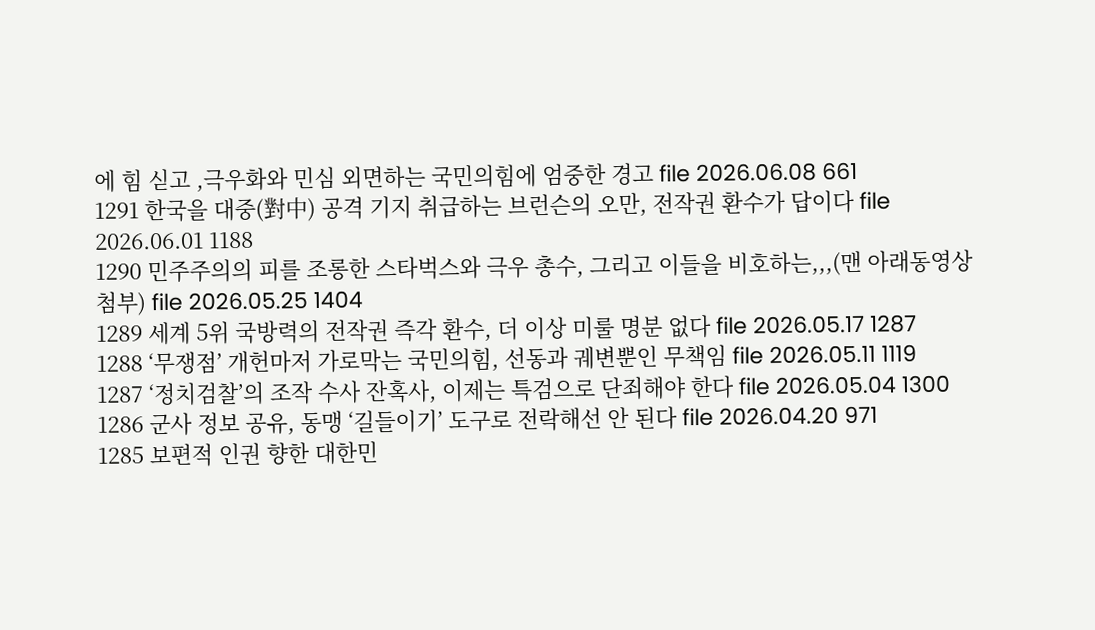에 힘 싣고 ,극우화와 민심 외면하는 국민의힘에 엄중한 경고 file 2026.06.08 661
1291 한국을 대중(對中) 공격 기지 취급하는 브런슨의 오만, 전작권 환수가 답이다 file 2026.06.01 1188
1290 민주주의의 피를 조롱한 스타벅스와 극우 총수, 그리고 이들을 비호하는,,,(맨 아래동영상 첨부) file 2026.05.25 1404
1289 세계 5위 국방력의 전작권 즉각 환수, 더 이상 미룰 명분 없다 file 2026.05.17 1287
1288 ‘무쟁점’ 개헌마저 가로막는 국민의힘, 선동과 궤변뿐인 무책임 file 2026.05.11 1119
1287 ‘정치검찰’의 조작 수사 잔혹사, 이제는 특검으로 단죄해야 한다 file 2026.05.04 1300
1286 군사 정보 공유, 동맹 ‘길들이기’ 도구로 전락해선 안 된다 file 2026.04.20 971
1285 보편적 인권 향한 대한민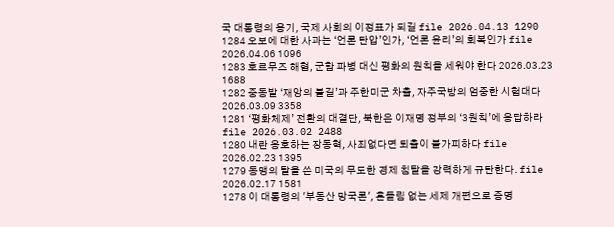국 대통령의 용기, 국제 사회의 이정표가 되길 file 2026.04.13 1290
1284 오보에 대한 사과는 ‘언론 탄압’인가, ‘언론 윤리’의 회복인가 file 2026.04.06 1096
1283 호르무즈 해협, 군함 파병 대신 평화의 원칙을 세워야 한다 2026.03.23 1688
1282 중동발 ‘재앙의 불길’과 주한미군 차출, 자주국방의 엄중한 시험대다 2026.03.09 3358
1281 ‘평화체제’ 전환의 대결단, 북한은 이재명 정부의 ‘3원칙’에 응답하라 file 2026.03.02 2488
1280 내란 옹호하는 장동혁, 사죄없다면 퇴출이 불가피하다 file 2026.02.23 1395
1279 동맹의 탈을 쓴 미국의 무도한 경제 침탈을 강력하게 규탄한다. file 2026.02.17 1581
1278 이 대통령의 '부동산 망국론', 흔들림 없는 세제 개편으로 증명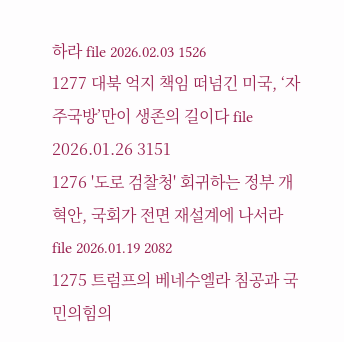하라 file 2026.02.03 1526
1277 대북 억지 책임 떠넘긴 미국, ‘자주국방’만이 생존의 길이다 file 2026.01.26 3151
1276 '도로 검찰청' 회귀하는 정부 개혁안, 국회가 전면 재설계에 나서라 file 2026.01.19 2082
1275 트럼프의 베네수엘라 침공과 국민의힘의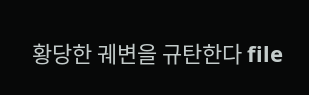황당한 궤변을 규탄한다 file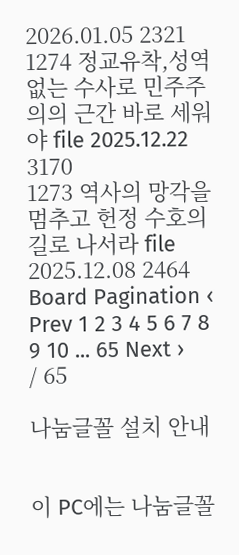2026.01.05 2321
1274 정교유착,성역 없는 수사로 민주주의의 근간 바로 세워야 file 2025.12.22 3170
1273 역사의 망각을 멈추고 헌정 수호의 길로 나서라 file 2025.12.08 2464
Board Pagination ‹ Prev 1 2 3 4 5 6 7 8 9 10 ... 65 Next ›
/ 65

나눔글꼴 설치 안내


이 PC에는 나눔글꼴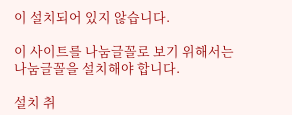이 설치되어 있지 않습니다.

이 사이트를 나눔글꼴로 보기 위해서는
나눔글꼴을 설치해야 합니다.

설치 취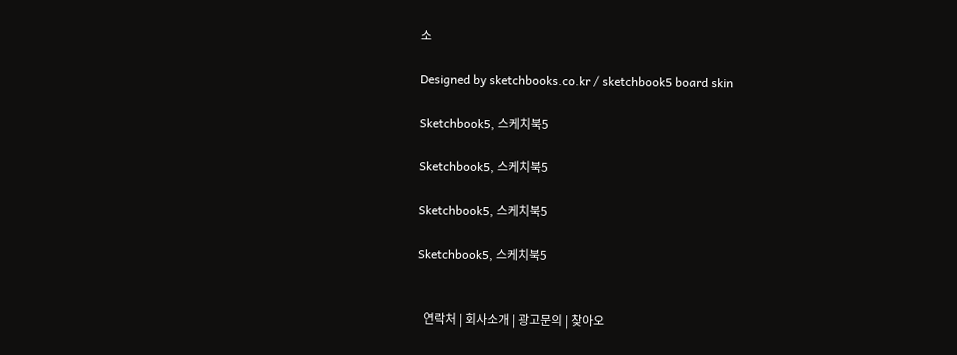소

Designed by sketchbooks.co.kr / sketchbook5 board skin

Sketchbook5, 스케치북5

Sketchbook5, 스케치북5

Sketchbook5, 스케치북5

Sketchbook5, 스케치북5


  연락처 | 회사소개 | 광고문의 | 찾아오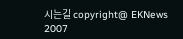시는길 copyright@ EKNews 2007